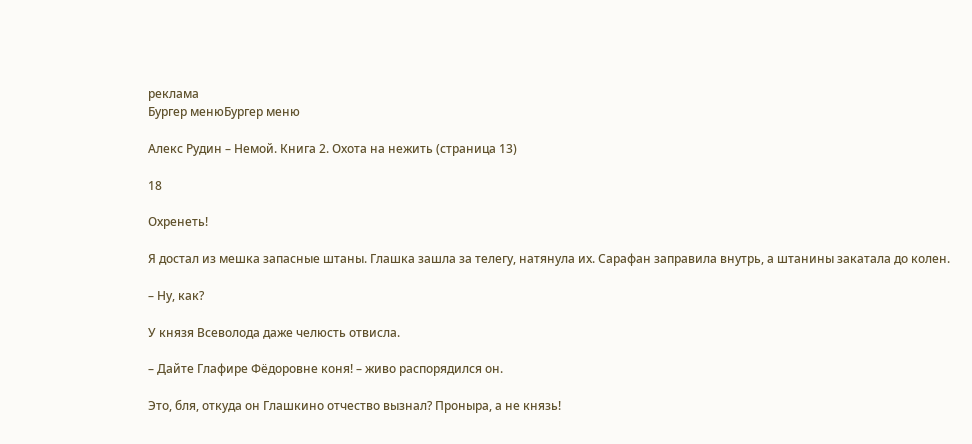реклама
Бургер менюБургер меню

Алекс Рудин – Немой. Книга 2. Охота на нежить (страница 13)

18

Охренеть!

Я достал из мешка запасные штаны. Глашка зашла за телегу, натянула их. Сарафан заправила внутрь, а штанины закатала до колен.

– Ну, как?

У князя Всеволода даже челюсть отвисла.

– Дайте Глафире Фёдоровне коня! – живо распорядился он.

Это, бля, откуда он Глашкино отчество вызнал? Проныра, а не князь!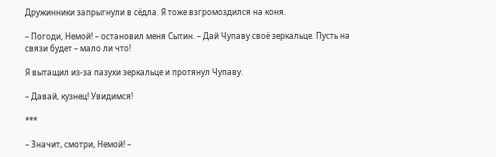Дружинники запрыгнули в сёдла. Я тоже взгромоздился на коня.

– Погоди, Немой! – остановил меня Сытин. – Дай Чупаву своё зеркальце. Пусть на связи будет – мало ли что!

Я вытащил из-за пазухи зеркальце и протянул Чупаву.

– Давай, кузнец! Увидимся!

***

– Значит, смотри, Немой! –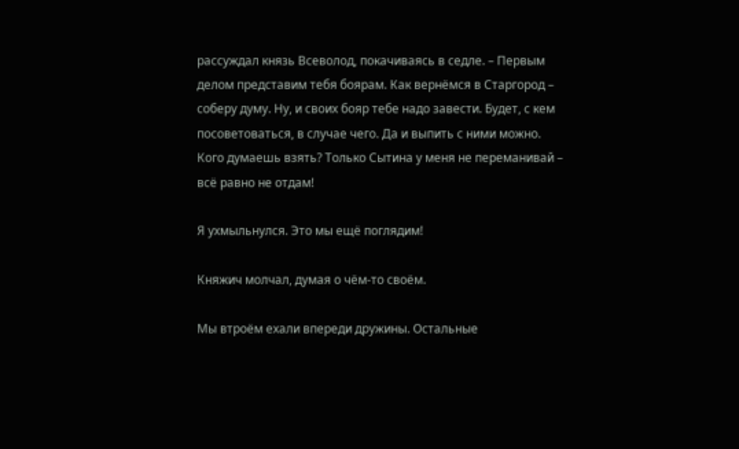рассуждал князь Всеволод, покачиваясь в седле. – Первым делом представим тебя боярам. Как вернёмся в Старгород – соберу думу. Ну, и своих бояр тебе надо завести. Будет, с кем посоветоваться, в случае чего. Да и выпить с ними можно. Кого думаешь взять? Только Сытина у меня не переманивай – всё равно не отдам!

Я ухмыльнулся. Это мы ещё поглядим!

Княжич молчал, думая о чём-то своём.

Мы втроём ехали впереди дружины. Остальные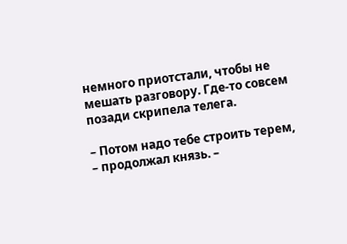немного приотстали, чтобы не мешать разговору. Где-то совсем позади скрипела телега.

– Потом надо тебе строить терем, – продолжал князь. –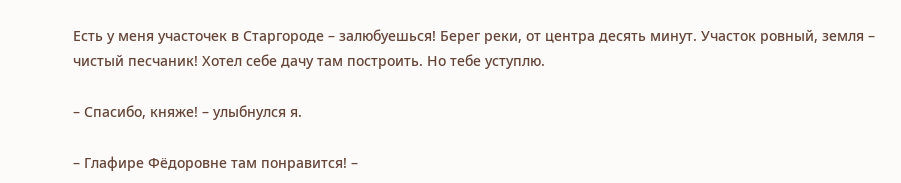Есть у меня участочек в Старгороде – залюбуешься! Берег реки, от центра десять минут. Участок ровный, земля – чистый песчаник! Хотел себе дачу там построить. Но тебе уступлю.

– Спасибо, княже! – улыбнулся я.

– Глафире Фёдоровне там понравится! –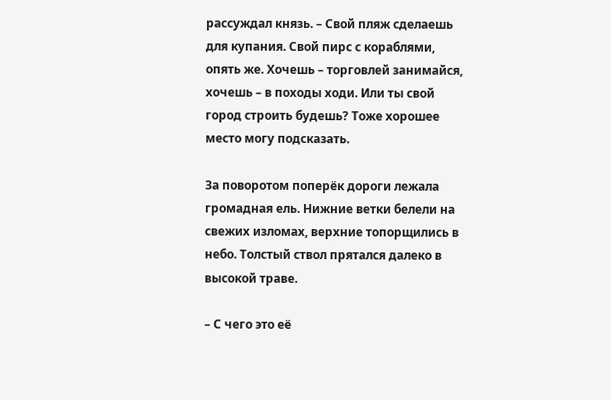рассуждал князь. – Свой пляж сделаешь для купания. Свой пирс с кораблями, опять же. Хочешь – торговлей занимайся, хочешь – в походы ходи. Или ты свой город строить будешь? Тоже хорошее место могу подсказать.

За поворотом поперёк дороги лежала громадная ель. Нижние ветки белели на свежих изломах, верхние топорщились в небо. Толстый ствол прятался далеко в высокой траве.

– С чего это её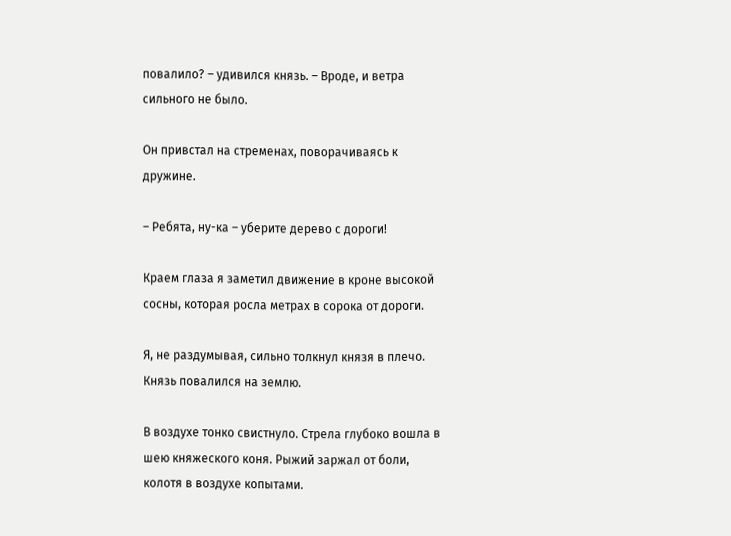повалило? – удивился князь. – Вроде, и ветра сильного не было.

Он привстал на стременах, поворачиваясь к дружине.

– Ребята, ну-ка – уберите дерево с дороги!

Краем глаза я заметил движение в кроне высокой сосны, которая росла метрах в сорока от дороги.

Я, не раздумывая, сильно толкнул князя в плечо. Князь повалился на землю.

В воздухе тонко свистнуло. Стрела глубоко вошла в шею княжеского коня. Рыжий заржал от боли, колотя в воздухе копытами.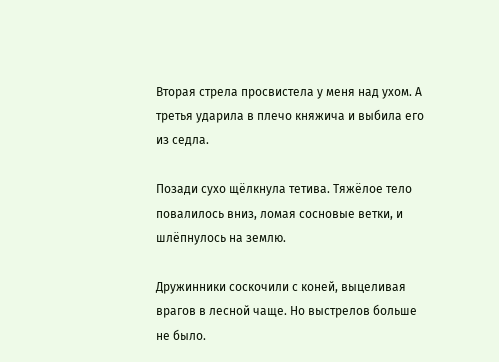Вторая стрела просвистела у меня над ухом. А третья ударила в плечо княжича и выбила его из седла.

Позади сухо щёлкнула тетива. Тяжёлое тело повалилось вниз, ломая сосновые ветки, и шлёпнулось на землю.

Дружинники соскочили с коней, выцеливая врагов в лесной чаще. Но выстрелов больше не было.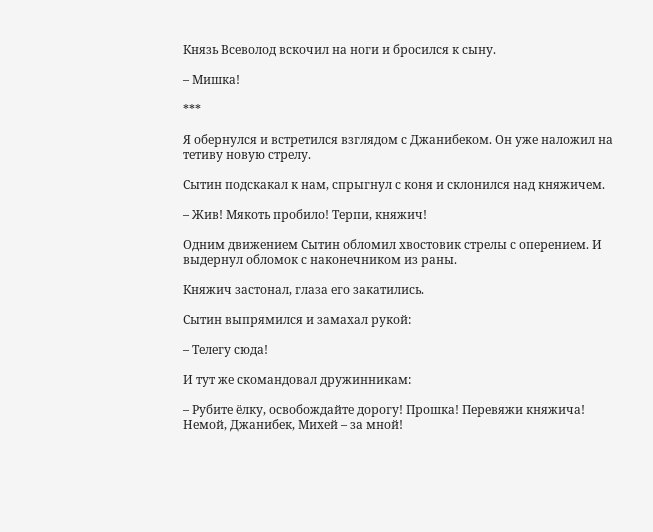Князь Всеволод вскочил на ноги и бросился к сыну.

– Мишка!

***

Я обернулся и встретился взглядом с Джанибеком. Он уже наложил на тетиву новую стрелу.

Сытин подскакал к нам, спрыгнул с коня и склонился над княжичем.

– Жив! Мякоть пробило! Терпи, княжич!

Одним движением Сытин обломил хвостовик стрелы с оперением. И выдернул обломок с наконечником из раны.

Княжич застонал, глаза его закатились.

Сытин выпрямился и замахал рукой:

– Телегу сюда!

И тут же скомандовал дружинникам:

– Рубите ёлку, освобождайте дорогу! Прошка! Перевяжи княжича! Немой, Джанибек, Михей – за мной!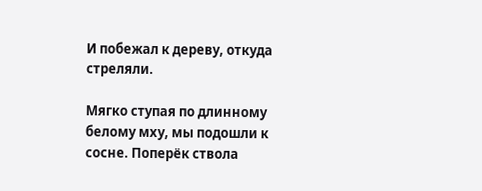И побежал к дереву, откуда стреляли.

Мягко ступая по длинному белому мху, мы подошли к сосне. Поперёк ствола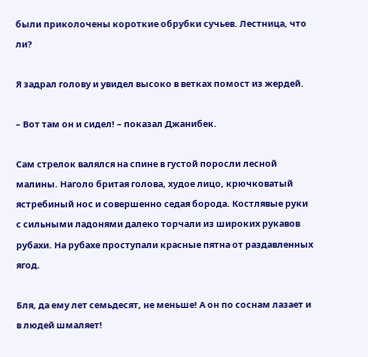были приколочены короткие обрубки сучьев. Лестница, что ли?

Я задрал голову и увидел высоко в ветках помост из жердей.

– Вот там он и сидел! – показал Джанибек.

Сам стрелок валялся на спине в густой поросли лесной малины. Наголо бритая голова, худое лицо, крючковатый ястребиный нос и совершенно седая борода. Костлявые руки с сильными ладонями далеко торчали из широких рукавов рубахи. На рубахе проступали красные пятна от раздавленных ягод.

Бля, да ему лет семьдесят, не меньше! А он по соснам лазает и в людей шмаляет!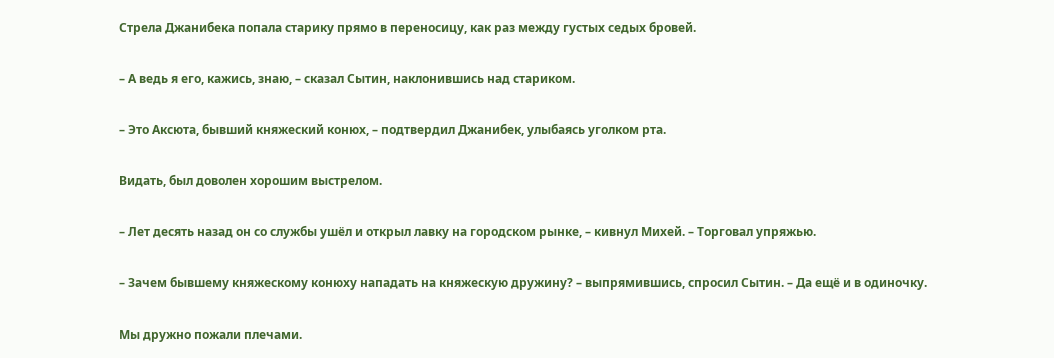Стрела Джанибека попала старику прямо в переносицу, как раз между густых седых бровей.

– А ведь я его, кажись, знаю, – сказал Сытин, наклонившись над стариком.

– Это Аксюта, бывший княжеский конюх, – подтвердил Джанибек, улыбаясь уголком рта.

Видать, был доволен хорошим выстрелом.

– Лет десять назад он со службы ушёл и открыл лавку на городском рынке, – кивнул Михей. – Торговал упряжью.

– Зачем бывшему княжескому конюху нападать на княжескую дружину? – выпрямившись, спросил Сытин. – Да ещё и в одиночку.

Мы дружно пожали плечами.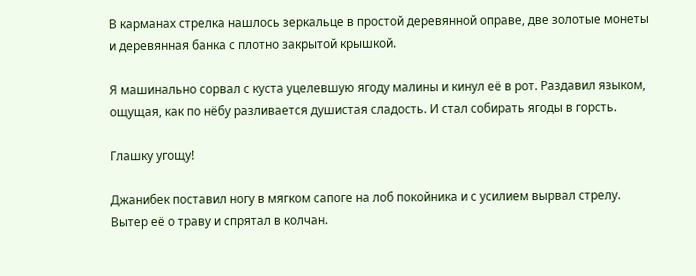В карманах стрелка нашлось зеркальце в простой деревянной оправе, две золотые монеты и деревянная банка с плотно закрытой крышкой.

Я машинально сорвал с куста уцелевшую ягоду малины и кинул её в рот. Раздавил языком, ощущая, как по нёбу разливается душистая сладость. И стал собирать ягоды в горсть.

Глашку угощу!

Джанибек поставил ногу в мягком сапоге на лоб покойника и с усилием вырвал стрелу. Вытер её о траву и спрятал в колчан.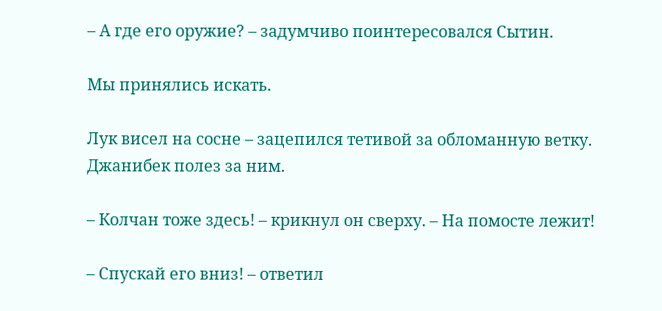– А где его оружие? – задумчиво поинтересовался Сытин.

Мы принялись искать.

Лук висел на сосне – зацепился тетивой за обломанную ветку. Джанибек полез за ним.

– Колчан тоже здесь! – крикнул он сверху. – На помосте лежит!

– Спускай его вниз! – ответил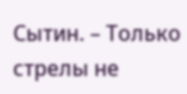Сытин. – Только стрелы не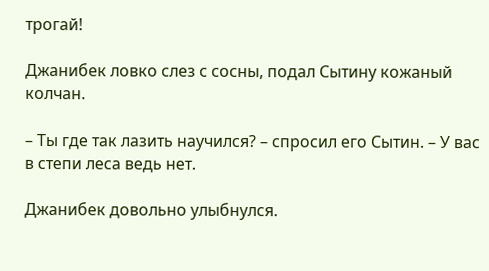трогай!

Джанибек ловко слез с сосны, подал Сытину кожаный колчан.

– Ты где так лазить научился? – спросил его Сытин. – У вас в степи леса ведь нет.

Джанибек довольно улыбнулся.